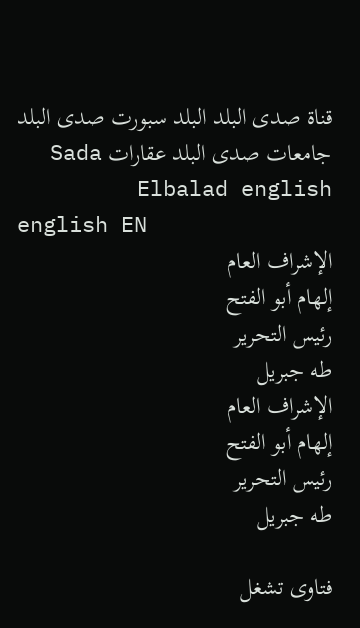قناة صدى البلد البلد سبورت صدى البلد جامعات صدى البلد عقارات Sada Elbalad english
english EN
الإشراف العام
إلهام أبو الفتح
رئيس التحرير
طه جبريل
الإشراف العام
إلهام أبو الفتح
رئيس التحرير
طه جبريل

فتاوى تشغل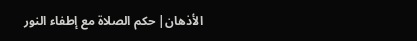الأذهان| حكم الصلاة مع إطفاء النور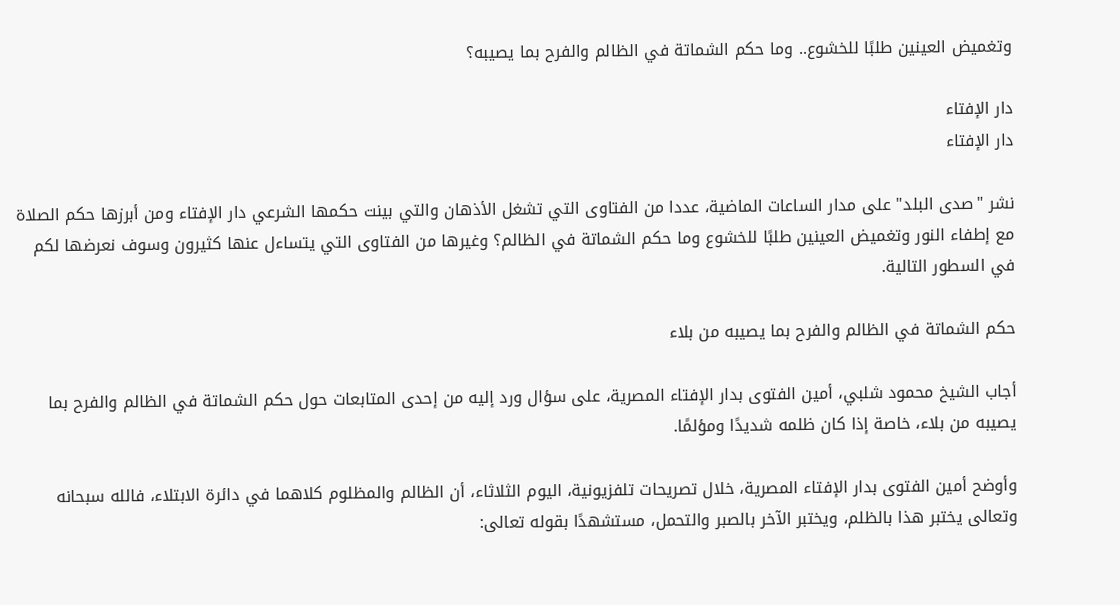وتغميض العينين طلبًا للخشوع.. وما حكم الشماتة في الظالم والفرح بما يصيبه؟

دار الإفتاء
دار الإفتاء

نشر "صدى البلد" على مدار الساعات الماضية، عددا من الفتاوى التي تشغل الأذهان والتي بينت حكمها الشرعي دار الإفتاء ومن أبرزها حكم الصلاة مع إطفاء النور وتغميض العينين طلبًا للخشوع وما حكم الشماتة في الظالم؟ وغيرها من الفتاوى التي يتساءل عنها كثيرون وسوف نعرضها لكم في السطور التالية.

حكم الشماتة في الظالم والفرح بما يصيبه من بلاء

أجاب الشيخ محمود شلبي، أمين الفتوى بدار الإفتاء المصرية، على سؤال ورد إليه من إحدى المتابعات حول حكم الشماتة في الظالم والفرح بما يصيبه من بلاء، خاصة إذا كان ظلمه شديدًا ومؤلمًا.

وأوضح أمين الفتوى بدار الإفتاء المصرية، خلال تصريحات تلفزيونية، اليوم الثلاثاء، أن الظالم والمظلوم كلاهما في دائرة الابتلاء، فالله سبحانه وتعالى يختبر هذا بالظلم، ويختبر الآخر بالصبر والتحمل، مستشهدًا بقوله تعالى: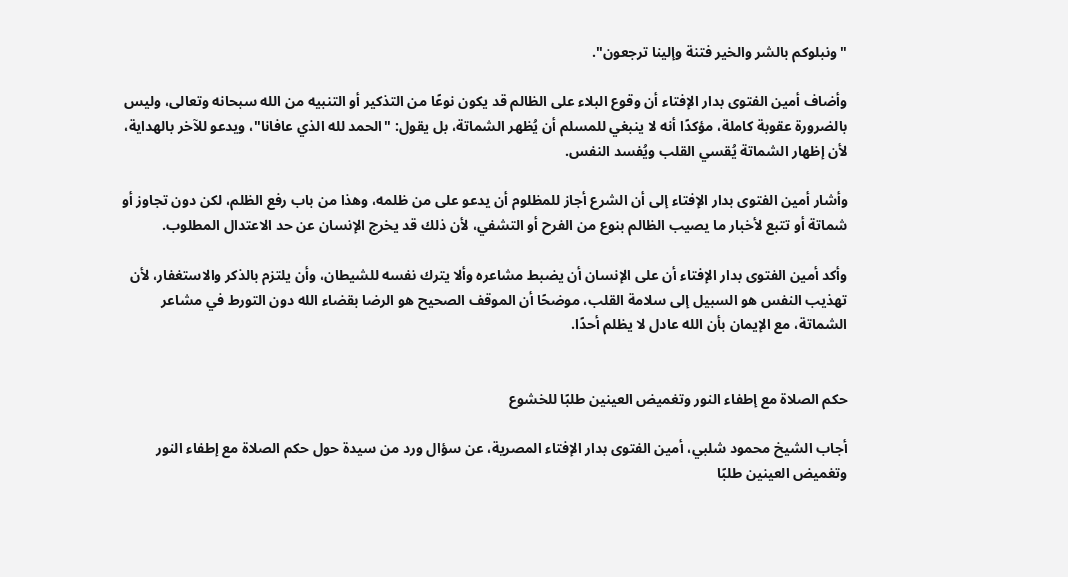"ونبلوكم بالشر والخير فتنة وإلينا ترجعون".

وأضاف أمين الفتوى بدار الإفتاء أن وقوع البلاء على الظالم قد يكون نوعًا من التذكير أو التنبيه من الله سبحانه وتعالى، وليس بالضرورة عقوبة كاملة، مؤكدًا أنه لا ينبغي للمسلم أن يُظهر الشماتة، بل يقول: "الحمد لله الذي عافانا"، ويدعو للآخر بالهداية، لأن إظهار الشماتة يُقسي القلب ويُفسد النفس.

وأشار أمين الفتوى بدار الإفتاء إلى أن الشرع أجاز للمظلوم أن يدعو على من ظلمه، وهذا من باب رفع الظلم، لكن دون تجاوز أو شماتة أو تتبع لأخبار ما يصيب الظالم بنوع من الفرح أو التشفي، لأن ذلك قد يخرج الإنسان عن حد الاعتدال المطلوب.

وأكد أمين الفتوى بدار الإفتاء أن على الإنسان أن يضبط مشاعره وألا يترك نفسه للشيطان، وأن يلتزم بالذكر والاستغفار، لأن تهذيب النفس هو السبيل إلى سلامة القلب، موضحًا أن الموقف الصحيح هو الرضا بقضاء الله دون التورط في مشاعر الشماتة، مع الإيمان بأن الله عادل لا يظلم أحدًا.


حكم الصلاة مع إطفاء النور وتغميض العينين طلبًا للخشوع

أجاب الشيخ محمود شلبي، أمين الفتوى بدار الإفتاء المصرية، عن سؤال ورد من سيدة حول حكم الصلاة مع إطفاء النور وتغميض العينين طلبًا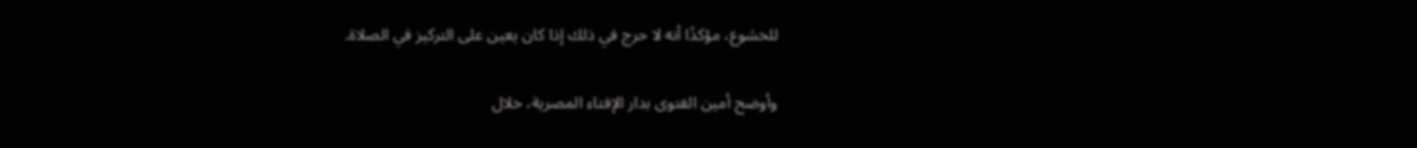للخشوع، مؤكدًا أنه لا حرج في ذلك إذا كان يعين على التركيز في الصلاة.

وأوضح أمين الفتوى بدار الإفتاء المصرية، خلال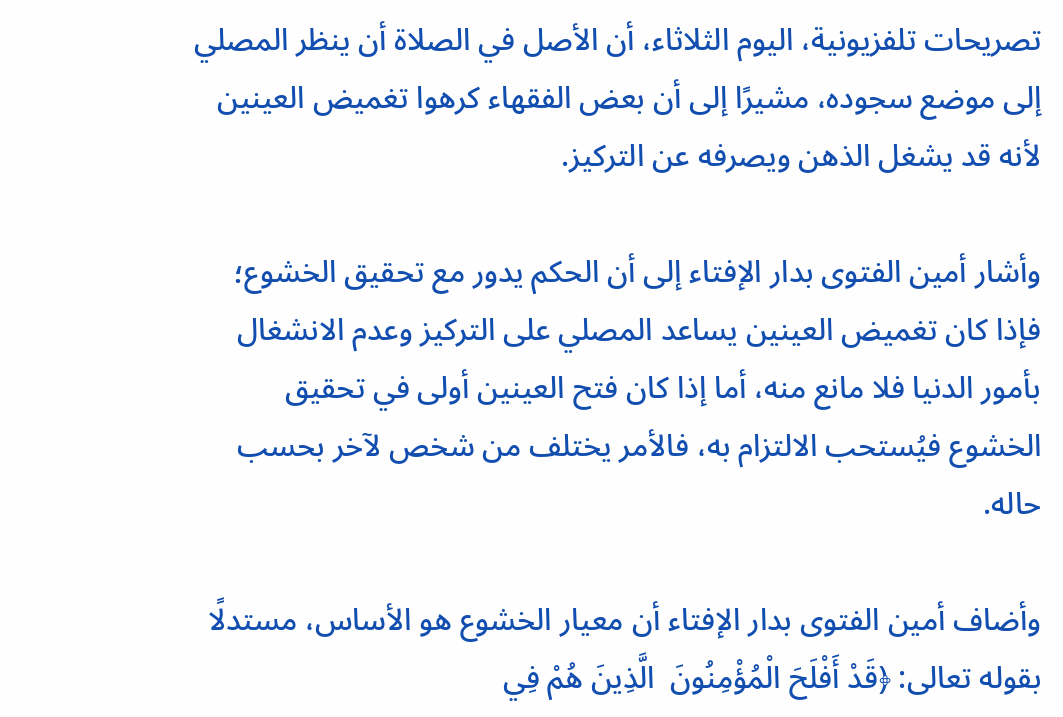تصريحات تلفزيونية، اليوم الثلاثاء، أن الأصل في الصلاة أن ينظر المصلي إلى موضع سجوده، مشيرًا إلى أن بعض الفقهاء كرهوا تغميض العينين لأنه قد يشغل الذهن ويصرفه عن التركيز.

وأشار أمين الفتوى بدار الإفتاء إلى أن الحكم يدور مع تحقيق الخشوع؛ فإذا كان تغميض العينين يساعد المصلي على التركيز وعدم الانشغال بأمور الدنيا فلا مانع منه، أما إذا كان فتح العينين أولى في تحقيق الخشوع فيُستحب الالتزام به، فالأمر يختلف من شخص لآخر بحسب حاله.

وأضاف أمين الفتوى بدار الإفتاء أن معيار الخشوع هو الأساس، مستدلًا بقوله تعالى: ﴿قَدْ أَفْلَحَ الْمُؤْمِنُونَ  الَّذِينَ هُمْ فِي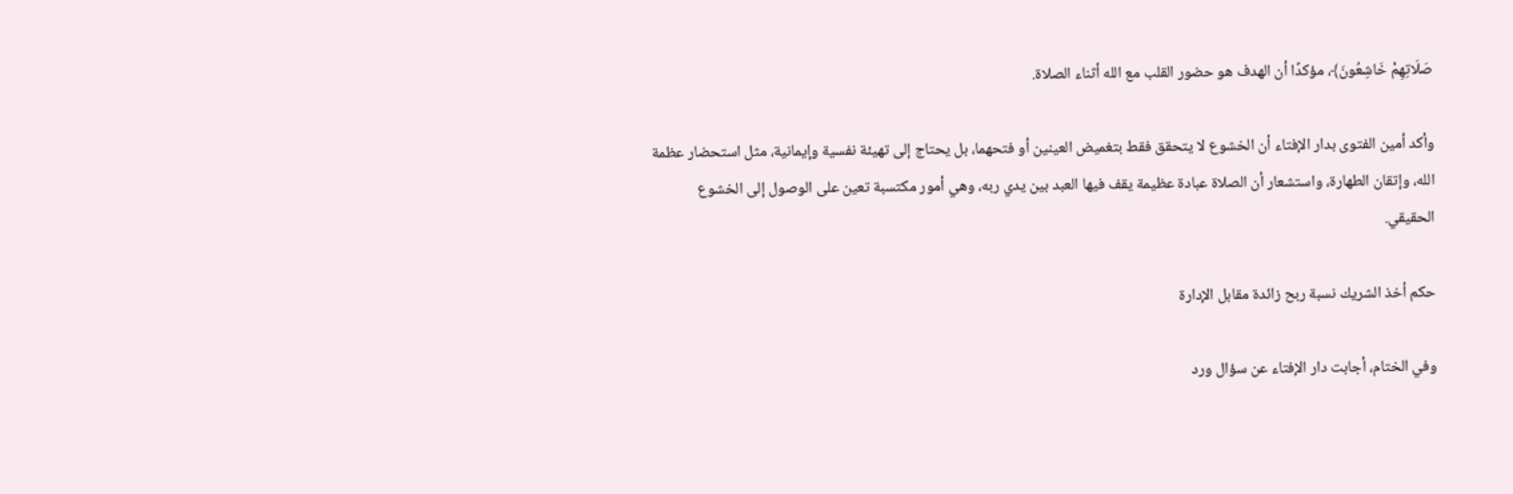صَلَاتِهِمْ خَاشِعُونَ﴾، مؤكدًا أن الهدف هو حضور القلب مع الله أثناء الصلاة.

وأكد أمين الفتوى بدار الإفتاء أن الخشوع لا يتحقق فقط بتغميض العينين أو فتحهما، بل يحتاج إلى تهيئة نفسية وإيمانية، مثل استحضار عظمة الله، وإتقان الطهارة، واستشعار أن الصلاة عبادة عظيمة يقف فيها العبد بين يدي ربه، وهي أمور مكتسبة تعين على الوصول إلى الخشوع الحقيقي.

حكم أخذ الشريك نسبة ربح زائدة مقابل الإدارة

وفي الختام، أجابت دار الإفتاء عن سؤال ورد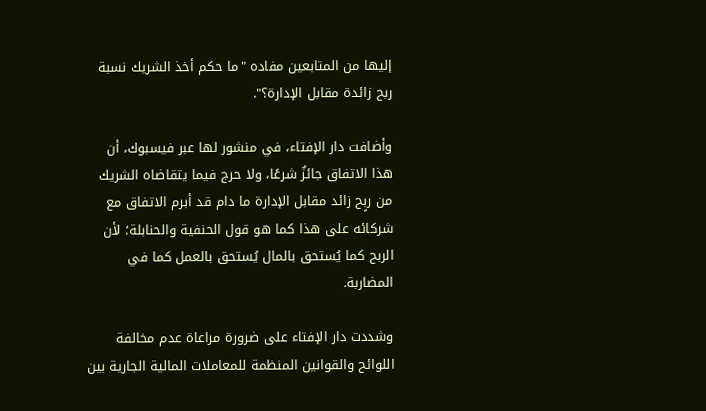إليها من المتابعين مفاده "ما حكم أخذ الشريك نسبة ربح زائدة مقابل الإدارة؟".

وأضافت دار الإفتاء، في منشور لها عبر فيسبوك، أن هذا الاتفاق جائزٌ شرعًا، ولا حرج فيما يتقاضاه الشريك من ربٍح زائد مقابل الإدارة ما دام قد أبرم الاتفاق مع شركائه على هذا كما هو قول الحنفية والحنابلة؛ لأن الربح كما يُستحق بالمال يُستحق بالعمل كما في المضاربة.

وشددت دار الإفتاء على ضرورة مراعاة عدم مخالفة اللوائح والقوانين المنظمة للمعاملات المالية الجارية بين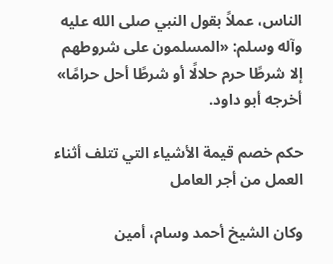الناس، عملاً بقول النبي صلى الله عليه وآله وسلم: «المسلمون على شروطهم إلا شرطًا حرم حلالًا أو شرطًا أحل حرامًا» أخرجه أبو داود.

حكم خصم قيمة الأشياء التي تتلف أثناء العمل من أجر العامل

وكان الشيخ أحمد وسام، أمين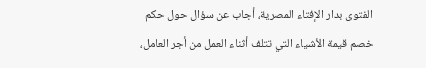الفتوى بدار الإفتاء المصرية، أجاب عن سؤال حول حكم خصم قيمة الأشياء التي تتلف أثناء العمل من أجر العامل،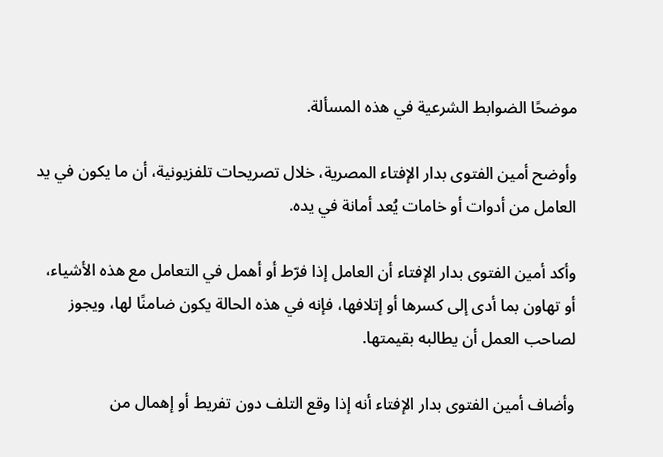موضحًا الضوابط الشرعية في هذه المسألة.

وأوضح أمين الفتوى بدار الإفتاء المصرية، خلال تصريحات تلفزيونية، أن ما يكون في يد العامل من أدوات أو خامات يُعد أمانة في يده.

وأكد أمين الفتوى بدار الإفتاء أن العامل إذا فرّط أو أهمل في التعامل مع هذه الأشياء، أو تهاون بما أدى إلى كسرها أو إتلافها، فإنه في هذه الحالة يكون ضامنًا لها، ويجوز لصاحب العمل أن يطالبه بقيمتها.

وأضاف أمين الفتوى بدار الإفتاء أنه إذا وقع التلف دون تفريط أو إهمال من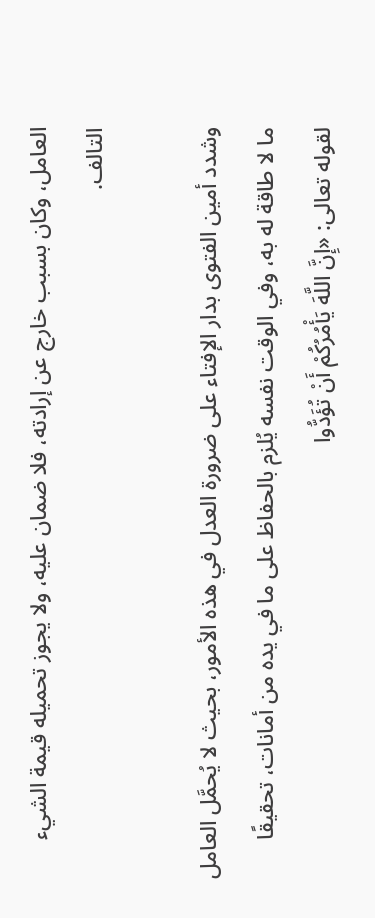العامل، وكان بسبب خارج عن إرادته، فلا ضمان عليه، ولا يجوز تحميله قيمة الشيء التالف.

وشدد أمين الفتوى بدار الإفتاء على ضرورة العدل في هذه الأمور، بحيث لا يُحمَّل العامل ما لا طاقة له به، وفي الوقت نفسه يُلزم بالحفاظ على ما في يده من أمانات، تحقيقًا لقوله تعالى: «إِنَّ اللَّهَ يَأْمُرُكُمْ أَنْ تُؤَدُّوا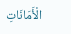الْأَمَانَاتِ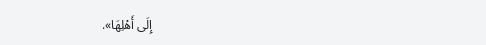إِلَى أَهْلِهَا».